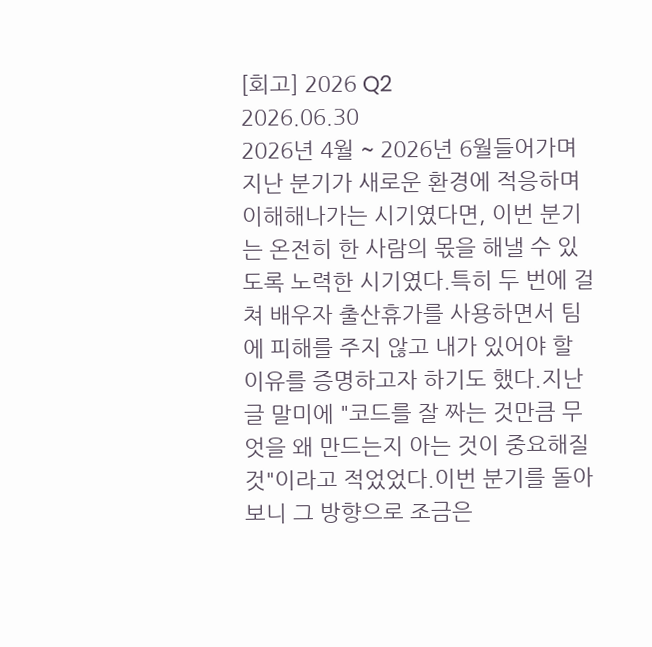[회고] 2026 Q2
2026.06.30
2026년 4월 ~ 2026년 6월들어가며지난 분기가 새로운 환경에 적응하며 이해해나가는 시기였다면, 이번 분기는 온전히 한 사람의 몫을 해낼 수 있도록 노력한 시기였다.특히 두 번에 걸쳐 배우자 출산휴가를 사용하면서 팀에 피해를 주지 않고 내가 있어야 할 이유를 증명하고자 하기도 했다.지난 글 말미에 "코드를 잘 짜는 것만큼 무엇을 왜 만드는지 아는 것이 중요해질 것"이라고 적었었다.이번 분기를 돌아보니 그 방향으로 조금은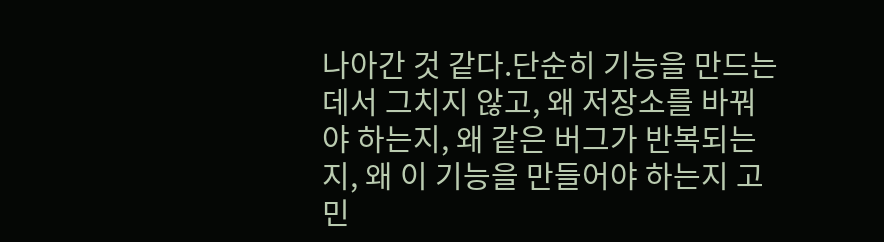나아간 것 같다.단순히 기능을 만드는 데서 그치지 않고, 왜 저장소를 바꿔야 하는지, 왜 같은 버그가 반복되는지, 왜 이 기능을 만들어야 하는지 고민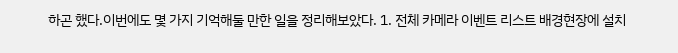하곤 했다.이번에도 몇 가지 기억해둘 만한 일을 정리해보았다. 1. 전체 카메라 이벤트 리스트 배경현장에 설치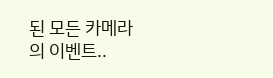된 모든 카메라의 이벤트..